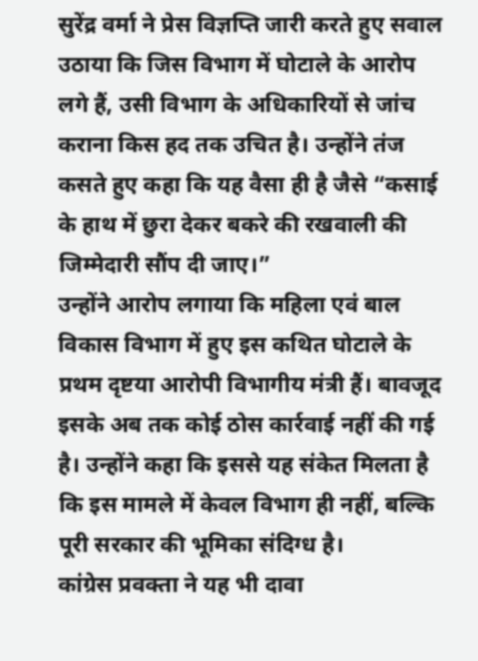सुरेंद्र वर्मा ने प्रेस विज्ञप्ति जारी करते हुए सवाल उठाया कि जिस विभाग में घोटाले के आरोप लगे हैं, उसी विभाग के अधिकारियों से जांच कराना किस हद तक उचित है। उन्होंने तंज कसते हुए कहा कि यह वैसा ही है जैसे “कसाई के हाथ में छुरा देकर बकरे की रखवाली की जिम्मेदारी सौंप दी जाए।”
उन्होंने आरोप लगाया कि महिला एवं बाल विकास विभाग में हुए इस कथित घोटाले के प्रथम दृष्टया आरोपी विभागीय मंत्री हैं। बावजूद इसके अब तक कोई ठोस कार्रवाई नहीं की गई है। उन्होंने कहा कि इससे यह संकेत मिलता है कि इस मामले में केवल विभाग ही नहीं, बल्कि पूरी सरकार की भूमिका संदिग्ध है।
कांग्रेस प्रवक्ता ने यह भी दावा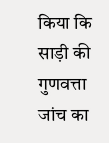किया कि साड़ी की गुणवत्ता जांच का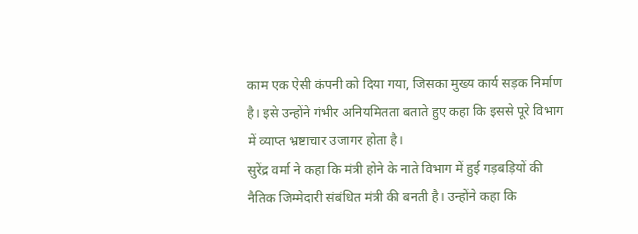काम एक ऐसी कंपनी को दिया गया, जिसका मुख्य कार्य सड़क निर्माण है। इसे उन्होंने गंभीर अनियमितता बताते हुए कहा कि इससे पूरे विभाग में व्याप्त भ्रष्टाचार उजागर होता है।
सुरेंद्र वर्मा ने कहा कि मंत्री होने के नाते विभाग में हुई गड़बड़ियों की नैतिक जिम्मेदारी संबंधित मंत्री की बनती है। उन्होंने कहा कि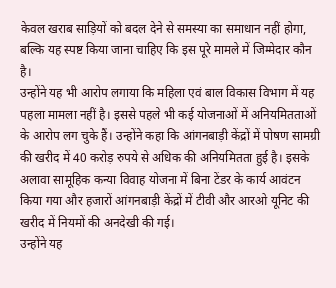केवल खराब साड़ियों को बदल देने से समस्या का समाधान नहीं होगा, बल्कि यह स्पष्ट किया जाना चाहिए कि इस पूरे मामले में जिम्मेदार कौन है।
उन्होंने यह भी आरोप लगाया कि महिला एवं बाल विकास विभाग में यह पहला मामला नहीं है। इससे पहले भी कई योजनाओं में अनियमितताओं के आरोप लग चुके हैं। उन्होंने कहा कि आंगनबाड़ी केंद्रों में पोषण सामग्री की खरीद में 40 करोड़ रुपये से अधिक की अनियमितता हुई है। इसके अलावा सामूहिक कन्या विवाह योजना में बिना टेंडर के कार्य आवंटन किया गया और हजारों आंगनबाड़ी केंद्रों में टीवी और आरओ यूनिट की खरीद में नियमों की अनदेखी की गई।
उन्होंने यह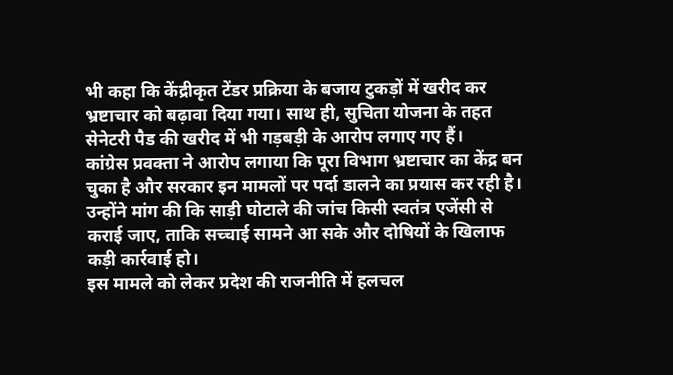भी कहा कि केंद्रीकृत टेंडर प्रक्रिया के बजाय टुकड़ों में खरीद कर भ्रष्टाचार को बढ़ावा दिया गया। साथ ही, सुचिता योजना के तहत सेनेटरी पैड की खरीद में भी गड़बड़ी के आरोप लगाए गए हैं।
कांग्रेस प्रवक्ता ने आरोप लगाया कि पूरा विभाग भ्रष्टाचार का केंद्र बन चुका है और सरकार इन मामलों पर पर्दा डालने का प्रयास कर रही है। उन्होंने मांग की कि साड़ी घोटाले की जांच किसी स्वतंत्र एजेंसी से कराई जाए, ताकि सच्चाई सामने आ सके और दोषियों के खिलाफ कड़ी कार्रवाई हो।
इस मामले को लेकर प्रदेश की राजनीति में हलचल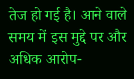तेज हो गई है। आने वाले समय में इस मुद्दे पर और अधिक आरोप-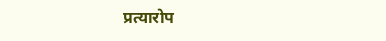प्रत्यारोप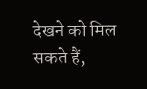देखने को मिल सकते हैं,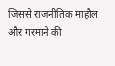जिससे राजनीतिक माहौल और गरमाने की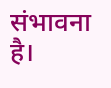संभावना है।